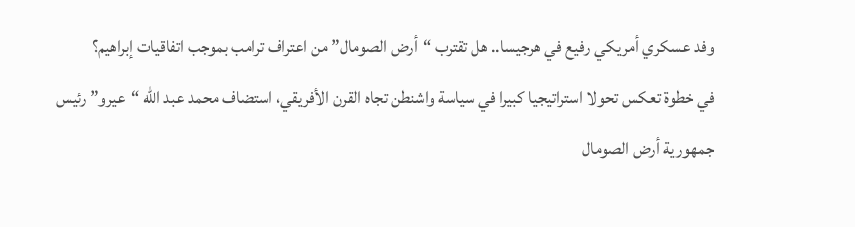وفد عسكري أمريكي رفيع في هرجيسا.. هل تقترب “أرض الصومال” من اعتراف ترامب بموجب اتفاقيات إبراهيم؟
في خطوة تعكس تحولا استراتيجيا كبيرا في سياسة واشنطن تجاه القرن الأفريقي، استضاف محمد عبد الله “عيرو” رئيس جمهورية أرض الصومال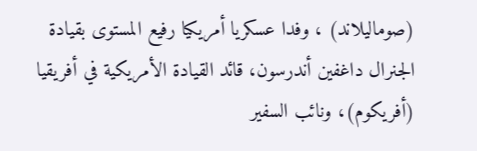(صوماليلاند) ، وفدا عسكريا أمريكيا رفيع المستوى بقيادة الجنرال داغفين أندرسون، قائد القيادة الأمريكية في أفريقيا (أفريكوم)، ونائب السفير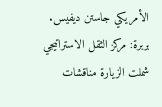الأمريكي جاستن ديفيس.
بربرة: مركز الثقل الاستراتيجي
شملت الزيارة مناقشات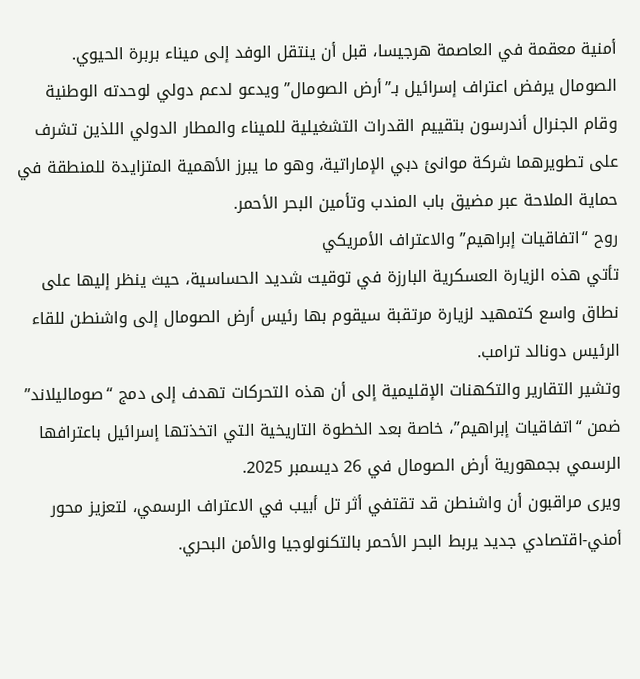أمنية معقمة في العاصمة هرجيسا، قبل أن ينتقل الوفد إلى ميناء بربرة الحيوي.
الصومال يرفض اعتراف إسرائيل بـ”أرض الصومال” ويدعو لدعم دولي لوحدته الوطنية
وقام الجنرال أندرسون بتقييم القدرات التشغيلية للميناء والمطار الدولي اللذين تشرف على تطويرهما شركة موانئ دبي الإماراتية، وهو ما يبرز الأهمية المتزايدة للمنطقة في حماية الملاحة عبر مضيق باب المندب وتأمين البحر الأحمر.
روح “اتفاقيات إبراهيم” والاعتراف الأمريكي
تأتي هذه الزيارة العسكرية البارزة في توقيت شديد الحساسية، حيث ينظر إليها على نطاق واسع كتمهيد لزيارة مرتقبة سيقوم بها رئيس أرض الصومال إلى واشنطن للقاء الرئيس دونالد ترامب.
وتشير التقارير والتكهنات الإقليمية إلى أن هذه التحركات تهدف إلى دمج “صوماليلاند” ضمن “اتفاقيات إبراهيم”، خاصة بعد الخطوة التاريخية التي اتخذتها إسرائيل باعترافها الرسمي بجمهورية أرض الصومال في 26 ديسمبر 2025.
ويرى مراقبون أن واشنطن قد تقتفي أثر تل أبيب في الاعتراف الرسمي، لتعزيز محور أمني-اقتصادي جديد يربط البحر الأحمر بالتكنولوجيا والأمن البحري.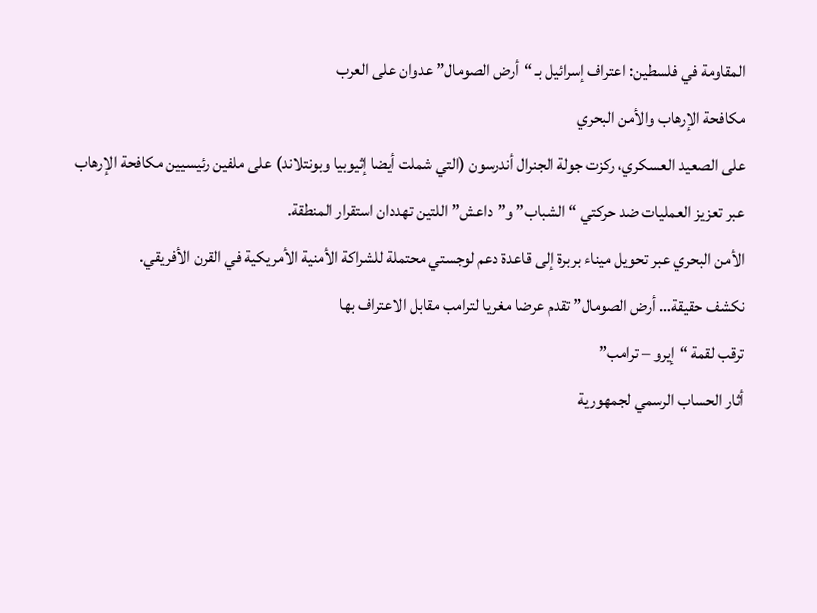المقاومة في فلسطين: اعتراف إسرائيل بـ “أرض الصومال” عدوان على العرب
مكافحة الإرهاب والأمن البحري
على الصعيد العسكري، ركزت جولة الجنرال أندرسون (التي شملت أيضا إثيوبيا وبونتلاند) على ملفين رئيسيين مكافحة الإرهاب عبر تعزيز العمليات ضد حركتي “الشباب” و”داعش” اللتين تهددان استقرار المنطقة.
الأمن البحري عبر تحويل ميناء بربرة إلى قاعدة دعم لوجستي محتملة للشراكة الأمنية الأمريكية في القرن الأفريقي.
نكشف حقيقة… أرض الصومال” تقدم عرضا مغريا لترامب مقابل الاعتراف بها
ترقب لقمة “إيرو – ترامب”
أثار الحساب الرسمي لجمهورية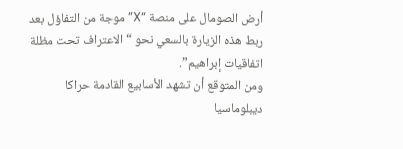أرض الصومال على منصة “X” موجة من التفاؤل بعد ربط هذه الزيارة بالسعي نحو “الاعتراف تحت مظلة اتفاقيات إبراهيم”.
ومن المتوقع أن تشهد الأسابيع القادمة حراكا ديبلوماسيا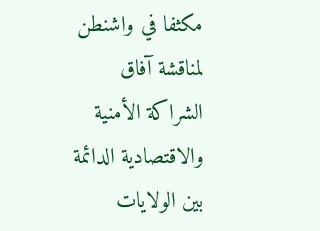مكثفا في واشنطن لمناقشة آفاق الشراكة الأمنية والاقتصادية الدائمة بين الولايات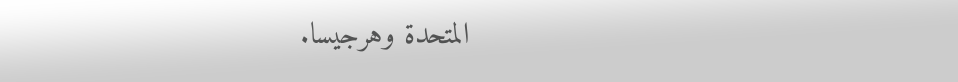المتحدة وهرجيسا.